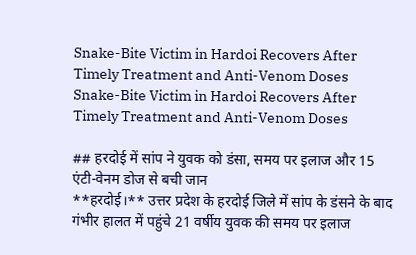Snake-Bite Victim in Hardoi Recovers After Timely Treatment and Anti-Venom Doses
Snake-Bite Victim in Hardoi Recovers After Timely Treatment and Anti-Venom Doses

## हरदोई में सांप ने युवक को डंसा, समय पर इलाज और 15 एंटी-वेनम डोज से बची जान
**हरदोई।** उत्तर प्रदेश के हरदोई जिले में सांप के डंसने के बाद गंभीर हालत में पहुंचे 21 वर्षीय युवक की समय पर इलाज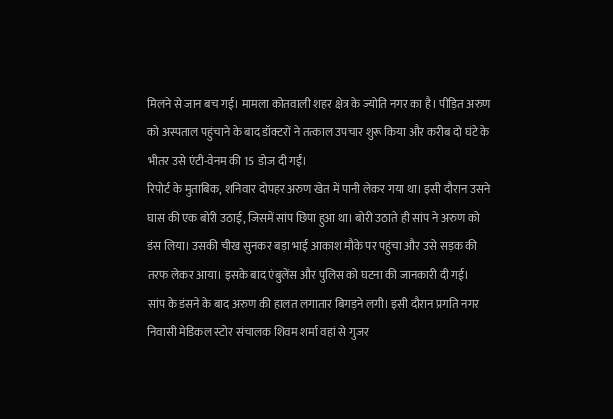मिलने से जान बच गई। मामला कोतवाली शहर क्षेत्र के ज्योति नगर का है। पीड़ित अरुण को अस्पताल पहुंचाने के बाद डॉक्टरों ने तत्काल उपचार शुरू किया और करीब दो घंटे के भीतर उसे एंटी-वेनम की 15 डोज दी गईं।
रिपोर्ट के मुताबिक, शनिवार दोपहर अरुण खेत में पानी लेकर गया था। इसी दौरान उसने घास की एक बोरी उठाई, जिसमें सांप छिपा हुआ था। बोरी उठाते ही सांप ने अरुण को डंस लिया। उसकी चीख सुनकर बड़ा भाई आकाश मौके पर पहुंचा और उसे सड़क की तरफ लेकर आया। इसके बाद एंबुलेंस और पुलिस को घटना की जानकारी दी गई।
सांप के डंसने के बाद अरुण की हालत लगातार बिगड़ने लगी। इसी दौरान प्रगति नगर निवासी मेडिकल स्टोर संचालक शिवम शर्मा वहां से गुजर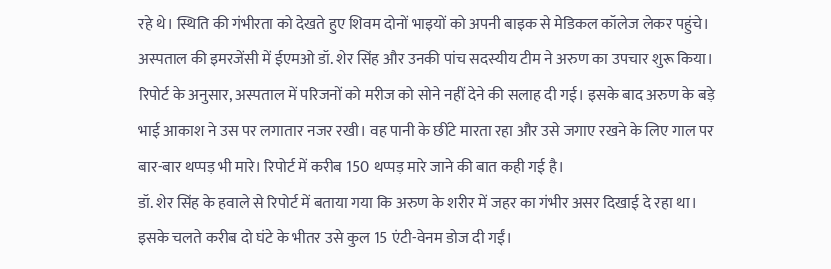रहे थे। स्थिति की गंभीरता को देखते हुए शिवम दोनों भाइयों को अपनी बाइक से मेडिकल कॉलेज लेकर पहुंचे। अस्पताल की इमरजेंसी में ईएमओ डॉ. शेर सिंह और उनकी पांच सदस्यीय टीम ने अरुण का उपचार शुरू किया।
रिपोर्ट के अनुसार, अस्पताल में परिजनों को मरीज को सोने नहीं देने की सलाह दी गई। इसके बाद अरुण के बड़े भाई आकाश ने उस पर लगातार नजर रखी। वह पानी के छींटे मारता रहा और उसे जगाए रखने के लिए गाल पर बार-बार थप्पड़ भी मारे। रिपोर्ट में करीब 150 थप्पड़ मारे जाने की बात कही गई है।
डॉ. शेर सिंह के हवाले से रिपोर्ट में बताया गया कि अरुण के शरीर में जहर का गंभीर असर दिखाई दे रहा था। इसके चलते करीब दो घंटे के भीतर उसे कुल 15 एंटी-वेनम डोज दी गईं।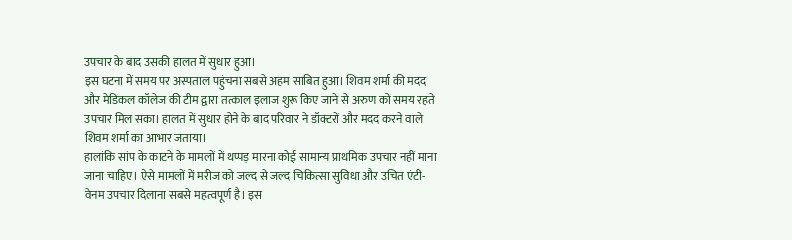उपचार के बाद उसकी हालत में सुधार हुआ।
इस घटना में समय पर अस्पताल पहुंचना सबसे अहम साबित हुआ। शिवम शर्मा की मदद और मेडिकल कॉलेज की टीम द्वारा तत्काल इलाज शुरू किए जाने से अरुण को समय रहते उपचार मिल सका। हालत में सुधार होने के बाद परिवार ने डॉक्टरों और मदद करने वाले शिवम शर्मा का आभार जताया।
हालांकि सांप के काटने के मामलों में थप्पड़ मारना कोई सामान्य प्राथमिक उपचार नहीं माना जाना चाहिए। ऐसे मामलों में मरीज को जल्द से जल्द चिकित्सा सुविधा और उचित एंटी-वेनम उपचार दिलाना सबसे महत्वपूर्ण है। इस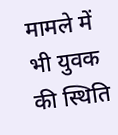मामले में भी युवक की स्थिति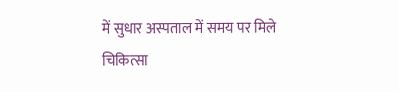में सुधार अस्पताल में समय पर मिले चिकित्सा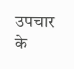उपचार के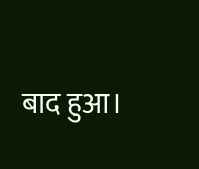बाद हुआ।